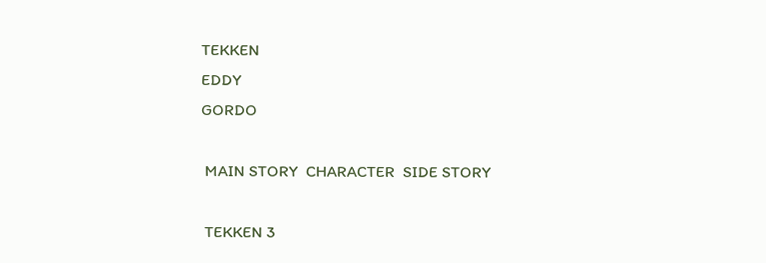TEKKEN
EDDY
GORDO

 MAIN STORY  CHARACTER  SIDE STORY

 TEKKEN 3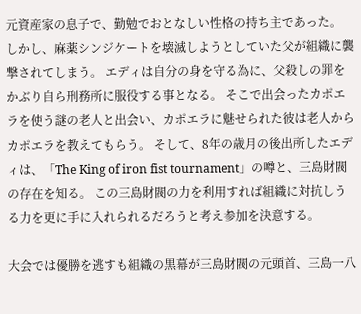元資産家の息子で、勤勉でおとなしい性格の持ち主であった。 しかし、麻薬シンジケートを壊滅しようとしていた父が組織に襲撃されてしまう。 エディは自分の身を守る為に、父殺しの罪をかぶり自ら刑務所に服役する事となる。 そこで出会ったカポエラを使う謎の老人と出会い、カポエラに魅せられた彼は老人からカポエラを教えてもらう。 そして、8年の歳月の後出所したエディは、「The King of iron fist tournament」の噂と、三島財閥の存在を知る。 この三島財閥の力を利用すれば組織に対抗しうる力を更に手に入れられるだろうと考え参加を決意する。

大会では優勝を逃すも組織の黒幕が三島財閥の元頭首、三島一八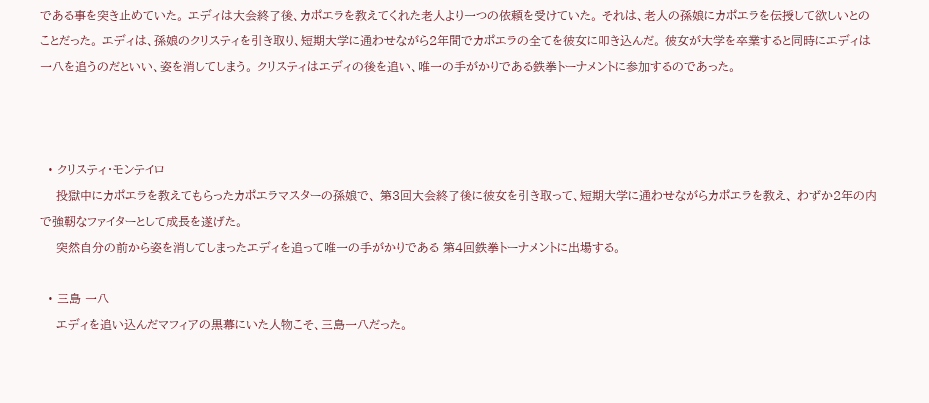である事を突き止めていた。 エディは大会終了後、カポエラを教えてくれた老人より一つの依頼を受けていた。 それは、老人の孫娘にカポエラを伝授して欲しいとのことだった。 エディは、孫娘のクリスティを引き取り、短期大学に通わせながら2年間でカポエラの全てを彼女に叩き込んだ。 彼女が大学を卒業すると同時にエディは一八を追うのだといい、姿を消してしまう。 クリスティはエディの後を追い、唯一の手がかりである鉄拳トーナメントに参加するのであった。



  • クリスティ・モンテイロ
    投獄中にカポエラを教えてもらったカポエラマスターの孫娘で、 第3回大会終了後に彼女を引き取って、短期大学に通わせながらカポエラを教え、 わずか2年の内で強靭なファイターとして成長を遂げた。
    突然自分の前から姿を消してしまったエディを追って唯一の手がかりである 第4回鉄拳トーナメントに出場する。

  • 三島 一八
    エディを追い込んだマフィアの黒幕にいた人物こそ、三島一八だった。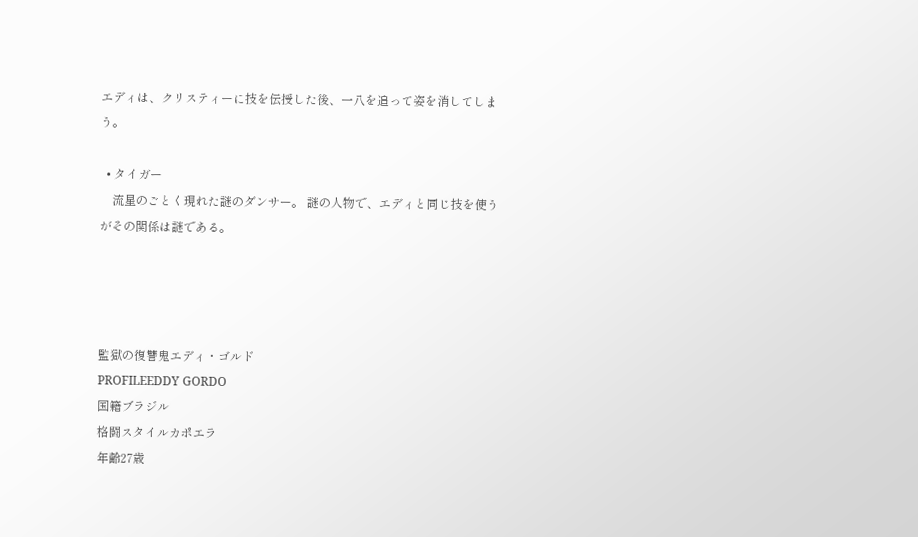エディは、クリスティーに技を伝授した後、一八を追って姿を消してしまう。

  • タイガー
    流星のごとく現れた謎のダンサー。 謎の人物で、エディと同じ技を使うがその関係は謎である。




監獄の復讐鬼エディ・ゴルド
PROFILEEDDY GORDO
国籍ブラジル
格闘スタイルカポエラ
年齢27歳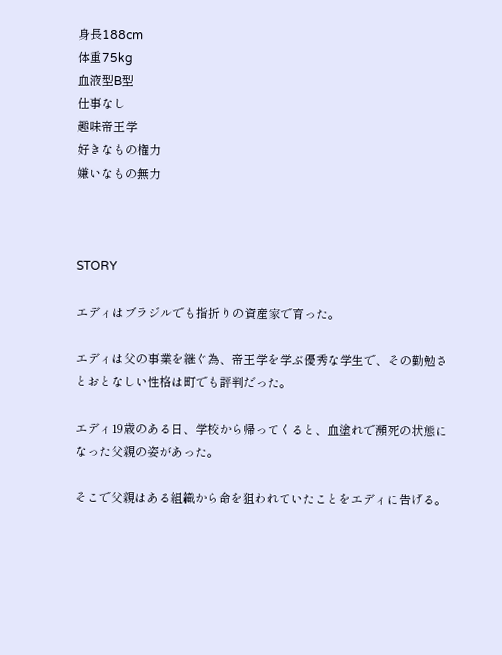身長188cm
体重75kg
血液型B型
仕事なし
趣味帝王学
好きなもの権力
嫌いなもの無力



STORY

エディはブラジルでも指折りの資産家で育った。

エディは父の事業を継ぐ為、帝王学を学ぶ優秀な学生で、その勤勉さとおとなしい性格は町でも評判だった。

エディ19歳のある日、学校から帰ってくると、血塗れで瀕死の状態になった父親の姿があった。

そこで父親はある組織から命を狙われていたことをエディに告げる。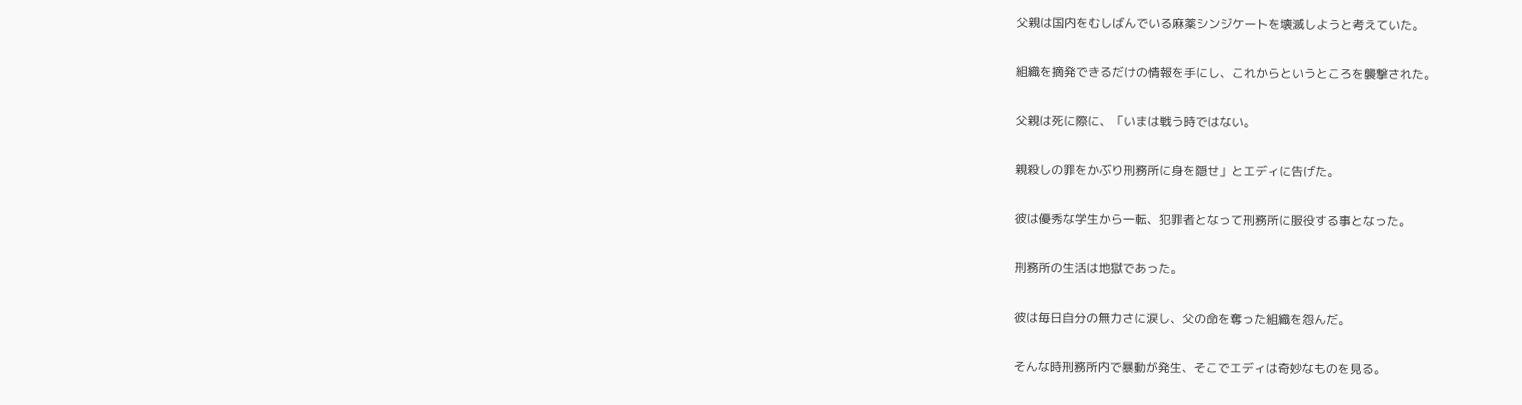父親は国内をむしばんでいる麻薬シンジケートを壊滅しようと考えていた。

組織を摘発できるだけの情報を手にし、これからというところを襲撃された。

父親は死に際に、「いまは戦う時ではない。

親殺しの罪をかぶり刑務所に身を隠せ」とエディに告げた。

彼は優秀な学生から一転、犯罪者となって刑務所に服役する事となった。

刑務所の生活は地獄であった。

彼は毎日自分の無力さに涙し、父の命を奪った組織を怨んだ。

そんな時刑務所内で暴動が発生、そこでエディは奇妙なものを見る。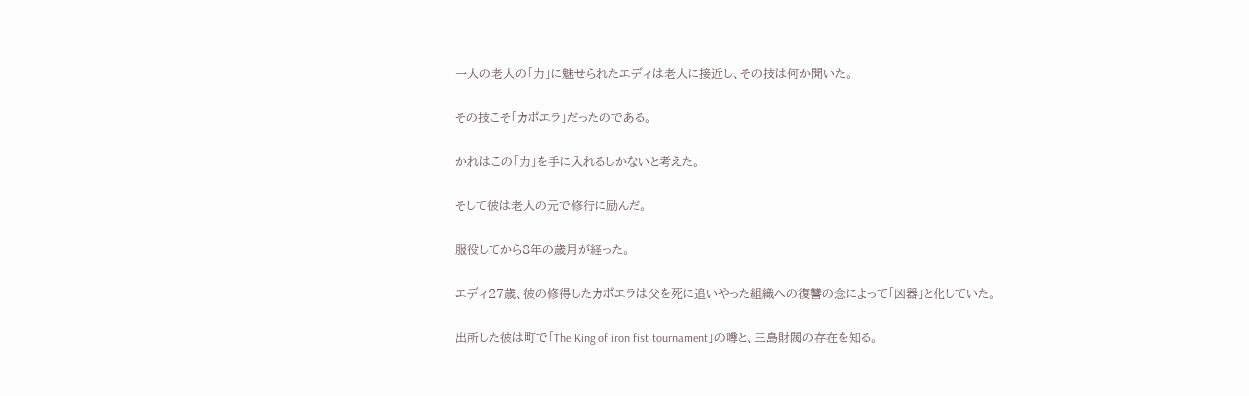一人の老人の「力」に魅せられたエディは老人に接近し、その技は何か聞いた。

その技こそ「カポエラ」だったのである。

かれはこの「力」を手に入れるしかないと考えた。

そして彼は老人の元で修行に励んだ。

服役してから8年の歳月が経った。

エディ27歳、彼の修得したカポエラは父を死に追いやった組織への復讐の念によって「凶器」と化していた。

出所した彼は町で「The King of iron fist tournament」の噂と、三島財閥の存在を知る。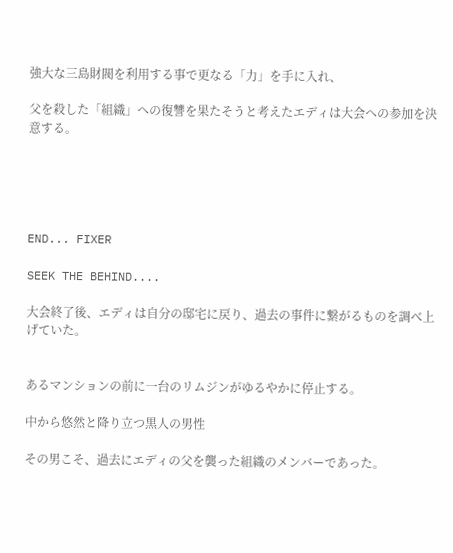強大な三島財閥を利用する事で更なる「力」を手に入れ、

父を殺した「組織」への復讐を果たそうと考えたエディは大会への参加を決意する。





END... FIXER

SEEK THE BEHIND....

大会終了後、エディは自分の邸宅に戻り、過去の事件に繋がるものを調べ上げていた。


あるマンションの前に一台のリムジンがゆるやかに停止する。

中から悠然と降り立つ黒人の男性

その男こそ、過去にエディの父を襲った組織のメンバーであった。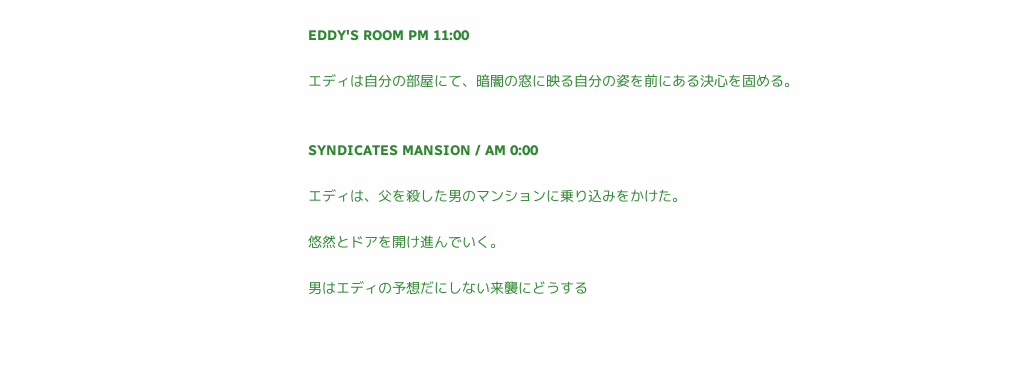EDDY'S ROOM PM 11:00

エディは自分の部屋にて、暗闇の窓に映る自分の姿を前にある決心を固める。


SYNDICATES MANSION / AM 0:00

エディは、父を殺した男のマンションに乗り込みをかけた。

悠然とドアを開け進んでいく。

男はエディの予想だにしない来襲にどうする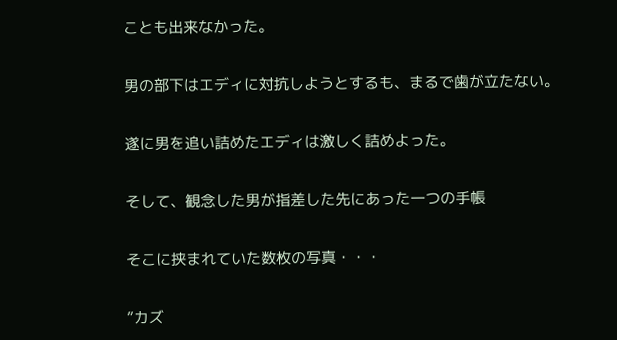ことも出来なかった。

男の部下はエディに対抗しようとするも、まるで歯が立たない。

遂に男を追い詰めたエディは激しく詰めよった。

そして、観念した男が指差した先にあった一つの手帳

そこに挟まれていた数枚の写真・・・

”カズ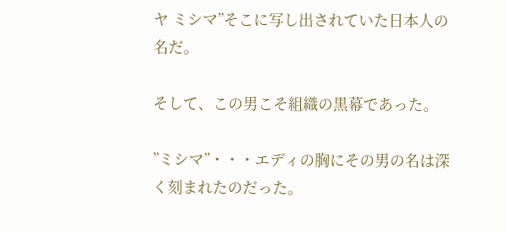ヤ ミシマ”そこに写し出されていた日本人の名だ。

そして、この男こそ組織の黒幕であった。

”ミシマ”・・・エディの胸にその男の名は深く刻まれたのだった。